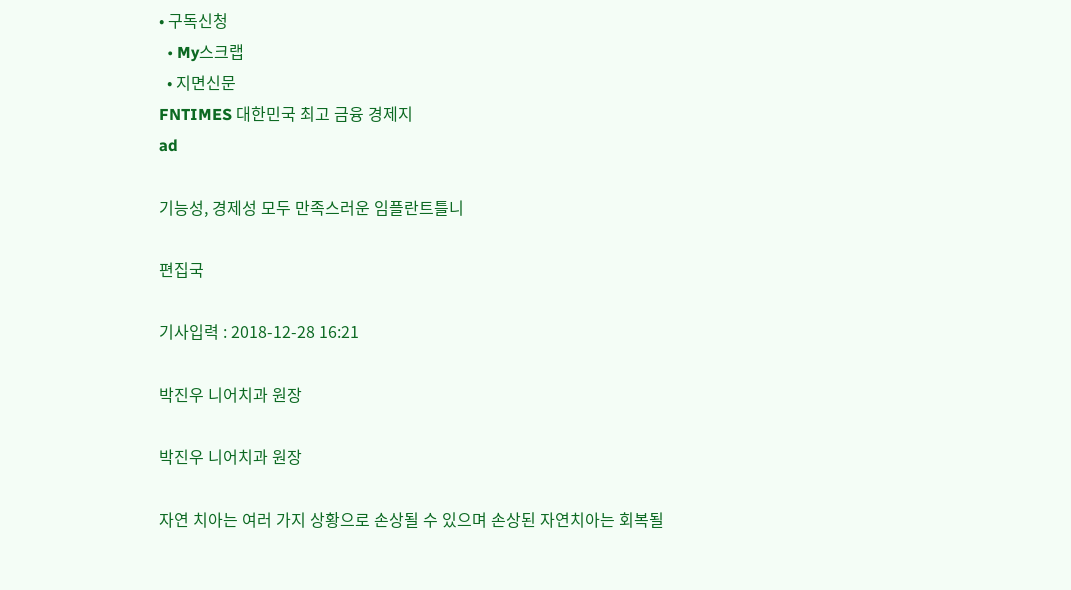• 구독신청
  • My스크랩
  • 지면신문
FNTIMES 대한민국 최고 금융 경제지
ad

기능성, 경제성 모두 만족스러운 임플란트틀니

편집국

기사입력 : 2018-12-28 16:21

박진우 니어치과 원장

박진우 니어치과 원장

자연 치아는 여러 가지 상황으로 손상될 수 있으며 손상된 자연치아는 회복될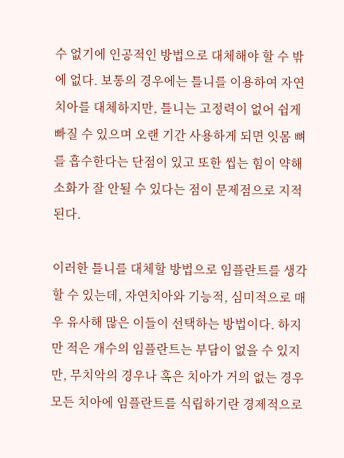수 없기에 인공적인 방법으로 대체해야 할 수 밖에 없다. 보통의 경우에는 틀니를 이용하여 자연치아를 대체하지만, 틀니는 고정력이 없어 쉽게 빠질 수 있으며 오랜 기간 사용하게 되면 잇몸 뼈를 흡수한다는 단점이 있고 또한 씹는 힘이 약해 소화가 잘 안될 수 있다는 점이 문제점으로 지적된다.

이러한 틀니를 대체할 방법으로 임플란트를 생각할 수 있는데, 자연치아와 기능적, 심미적으로 매우 유사해 많은 이들이 선택하는 방법이다. 하지만 적은 개수의 임플란트는 부담이 없을 수 있지만, 무치악의 경우나 혹은 치아가 거의 없는 경우 모든 치아에 임플란트를 식립하기란 경제적으로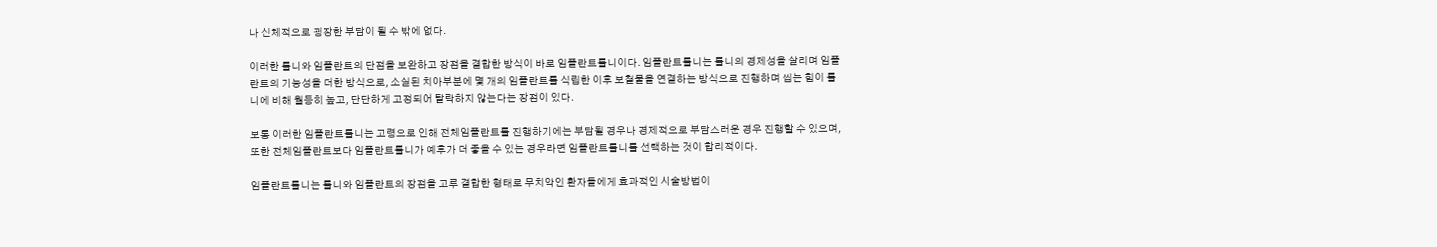나 신체적으로 굉장한 부담이 될 수 밖에 없다.

이러한 틀니와 임플란트의 단점을 보완하고 장점을 결합한 방식이 바로 임플란트틀니이다. 임플란트틀니는 틀니의 경제성을 살리며 임플란트의 기능성을 더한 방식으로, 소실된 치아부분에 몇 개의 임플란트를 식립한 이후 보철물을 연결하는 방식으로 진행하며 씹는 힘이 틀니에 비해 월등히 높고, 단단하게 고정되어 탈락하지 않는다는 장점이 있다.

보통 이러한 임플란트틀니는 고령으로 인해 전체임플란트를 진행하기에는 부담될 경우나 경제적으로 부담스러운 경우 진행할 수 있으며, 또한 전체임플란트보다 임플란트틀니가 예후가 더 좋을 수 있는 경우라면 임플란트틀니를 선택하는 것이 합리적이다.

임플란트틀니는 틀니와 임플란트의 장점을 고루 결합한 형태로 무치악인 환자들에게 효과적인 시술방법이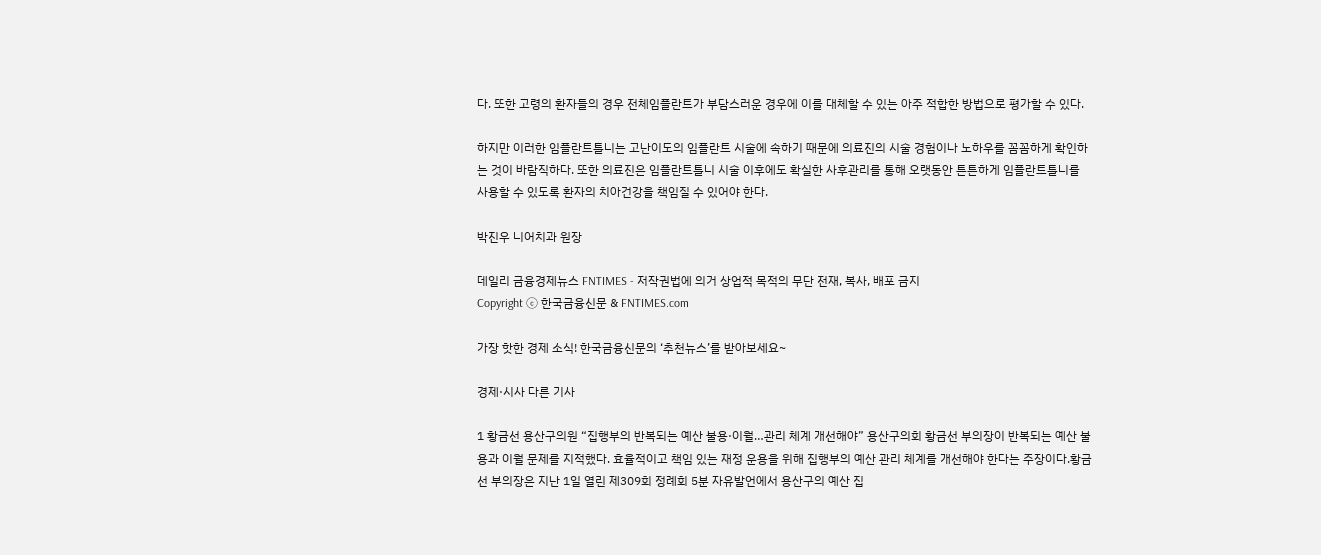다. 또한 고령의 환자들의 경우 전체임플란트가 부담스러운 경우에 이를 대체할 수 있는 아주 적합한 방법으로 평가할 수 있다.

하지만 이러한 임플란트틀니는 고난이도의 임플란트 시술에 속하기 때문에 의료진의 시술 경험이나 노하우를 꼼꼼하게 확인하는 것이 바람직하다. 또한 의료진은 임플란트틀니 시술 이후에도 확실한 사후관리를 통해 오랫동안 튼튼하게 임플란트틀니를 사용할 수 있도록 환자의 치아건강을 책임질 수 있어야 한다.

박진우 니어치과 원장

데일리 금융경제뉴스 FNTIMES - 저작권법에 의거 상업적 목적의 무단 전재, 복사, 배포 금지
Copyright ⓒ 한국금융신문 & FNTIMES.com

가장 핫한 경제 소식! 한국금융신문의 ‘추천뉴스’를 받아보세요~

경제·시사 다른 기사

1 황금선 용산구의원 “집행부의 반복되는 예산 불용·이월…관리 체계 개선해야” 용산구의회 황금선 부의장이 반복되는 예산 불용과 이월 문제를 지적했다. 효율적이고 책임 있는 재정 운용을 위해 집행부의 예산 관리 체계를 개선해야 한다는 주장이다.황금선 부의장은 지난 1일 열린 제309회 정례회 5분 자유발언에서 용산구의 예산 집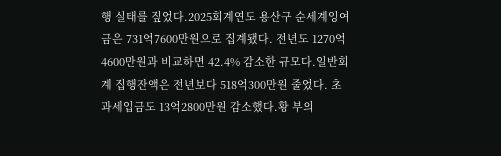행 실태를 짚었다.2025회계연도 용산구 순세계잉여금은 731억7600만원으로 집계됐다. 전년도 1270억4600만원과 비교하면 42.4% 감소한 규모다.일반회계 집행잔액은 전년보다 518억300만원 줄었다. 초과세입금도 13억2800만원 감소했다.황 부의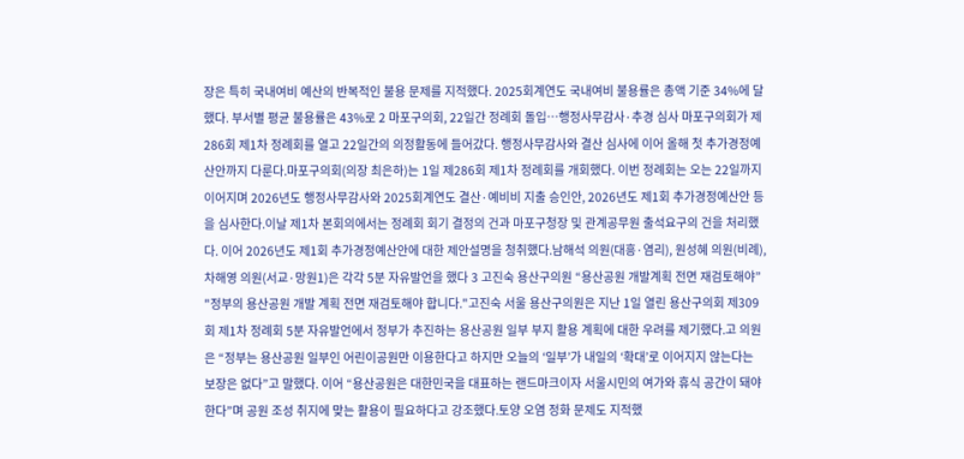장은 특히 국내여비 예산의 반복적인 불용 문제를 지적했다. 2025회계연도 국내여비 불용률은 총액 기준 34%에 달했다. 부서별 평균 불용률은 43%로 2 마포구의회, 22일간 정례회 돌입…행정사무감사·추경 심사 마포구의회가 제286회 제1차 정례회를 열고 22일간의 의정활동에 들어갔다. 행정사무감사와 결산 심사에 이어 올해 첫 추가경정예산안까지 다룬다.마포구의회(의장 최은하)는 1일 제286회 제1차 정례회를 개회했다. 이번 정례회는 오는 22일까지 이어지며 2026년도 행정사무감사와 2025회계연도 결산·예비비 지출 승인안, 2026년도 제1회 추가경정예산안 등을 심사한다.이날 제1차 본회의에서는 정례회 회기 결정의 건과 마포구청장 및 관계공무원 출석요구의 건을 처리했다. 이어 2026년도 제1회 추가경정예산안에 대한 제안설명을 청취했다.남해석 의원(대흥·염리), 원성혜 의원(비례), 차해영 의원(서교·망원1)은 각각 5분 자유발언을 했다 3 고진숙 용산구의원 “용산공원 개발계획 전면 재검토해야” "정부의 용산공원 개발 계획 전면 재검토해야 합니다."고진숙 서울 용산구의원은 지난 1일 열린 용산구의회 제309회 제1차 정례회 5분 자유발언에서 정부가 추진하는 용산공원 일부 부지 활용 계획에 대한 우려를 제기했다.고 의원은 “정부는 용산공원 일부인 어린이공원만 이용한다고 하지만 오늘의 ‘일부’가 내일의 ‘확대’로 이어지지 않는다는 보장은 없다”고 말했다. 이어 “용산공원은 대한민국을 대표하는 랜드마크이자 서울시민의 여가와 휴식 공간이 돼야 한다”며 공원 조성 취지에 맞는 활용이 필요하다고 강조했다.토양 오염 정화 문제도 지적했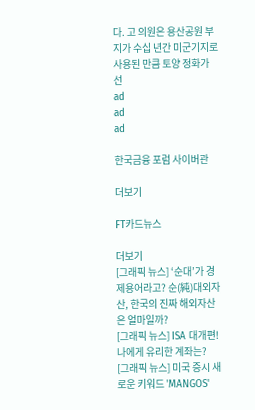다. 고 의원은 용산공원 부지가 수십 년간 미군기지로 사용된 만큼 토양 정화가 선
ad
ad
ad

한국금융 포럼 사이버관

더보기

FT카드뉴스

더보기
[그래픽 뉴스] ‘순대’가 경제용어라고? 순(純)대외자산, 한국의 진짜 해외자산은 얼마일까?
[그래픽 뉴스] ISA 대개편! 나에게 유리한 계좌는?
[그래픽 뉴스] 미국 증시 새로운 키워드 'MANGOS'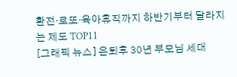환전·로또·육아휴직까지 하반기부터 달라지는 제도 TOP11
[그래픽 뉴스] 은퇴후 30년 부모님 세대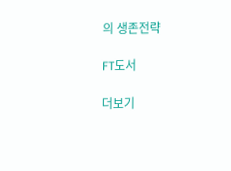의 생존전략

FT도서

더보기